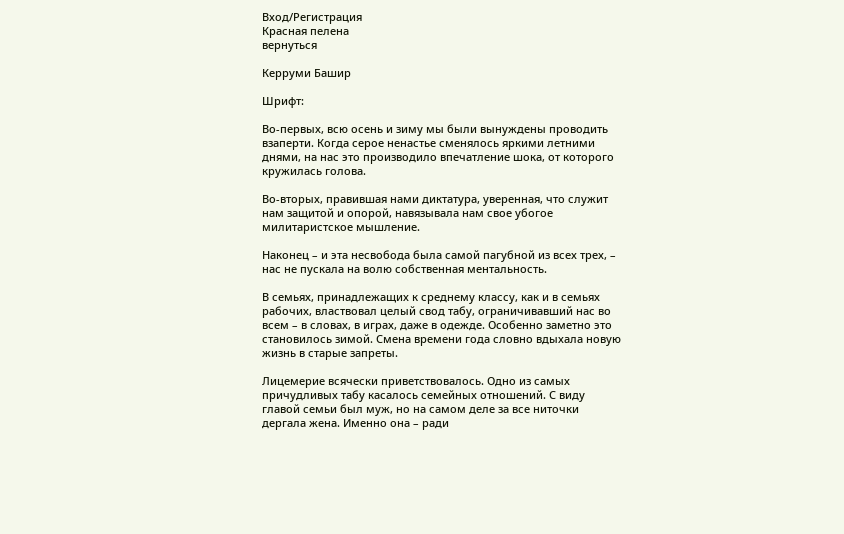Вход/Регистрация
Красная пелена
вернуться

Керруми Башир

Шрифт:

Во-первых, всю осень и зиму мы были вынуждены проводить взаперти. Когда серое ненастье сменялось яркими летними днями, на нас это производило впечатление шока, от которого кружилась голова.

Во-вторых, правившая нами диктатура, уверенная, что служит нам защитой и опорой, навязывала нам свое убогое милитаристское мышление.

Наконец – и эта несвобода была самой пагубной из всех трех, – нас не пускала на волю собственная ментальность.

В семьях, принадлежащих к среднему классу, как и в семьях рабочих, властвовал целый свод табу, ограничивавший нас во всем – в словах, в играх, даже в одежде. Особенно заметно это становилось зимой. Смена времени года словно вдыхала новую жизнь в старые запреты.

Лицемерие всячески приветствовалось. Одно из самых причудливых табу касалось семейных отношений. С виду главой семьи был муж, но на самом деле за все ниточки дергала жена. Именно она – ради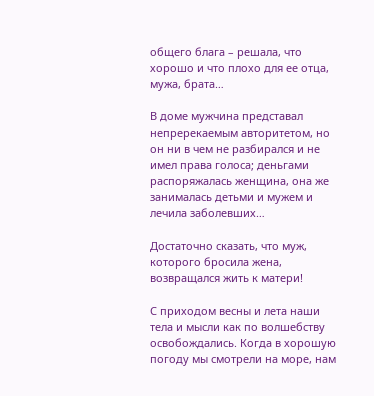общего блага – решала, что хорошо и что плохо для ее отца, мужа, брата…

В доме мужчина представал непререкаемым авторитетом, но он ни в чем не разбирался и не имел права голоса; деньгами распоряжалась женщина, она же занималась детьми и мужем и лечила заболевших…

Достаточно сказать, что муж, которого бросила жена, возвращался жить к матери!

С приходом весны и лета наши тела и мысли как по волшебству освобождались. Когда в хорошую погоду мы смотрели на море, нам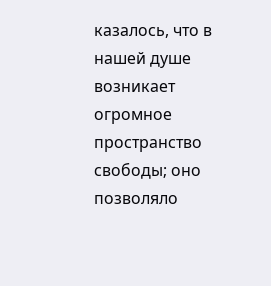казалось, что в нашей душе возникает огромное пространство свободы; оно позволяло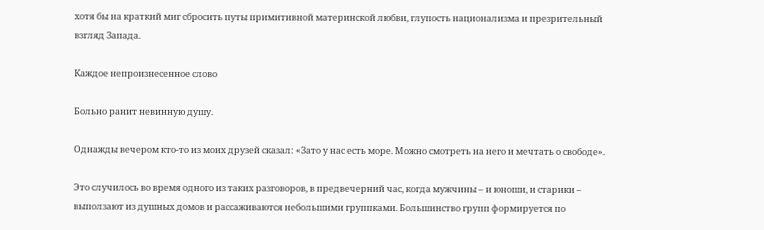хотя бы на краткий миг сбросить путы примитивной материнской любви, глупость национализма и презрительный взгляд Запада.

Каждое непроизнесенное слово

Больно ранит невинную душу.

Однажды вечером кто-то из моих друзей сказал: «Зато у нас есть море. Можно смотреть на него и мечтать о свободе».

Это случилось во время одного из таких разговоров, в предвечерний час, когда мужчины – и юноши, и старики – выползают из душных домов и рассаживаются небольшими группками. Большинство групп формируется по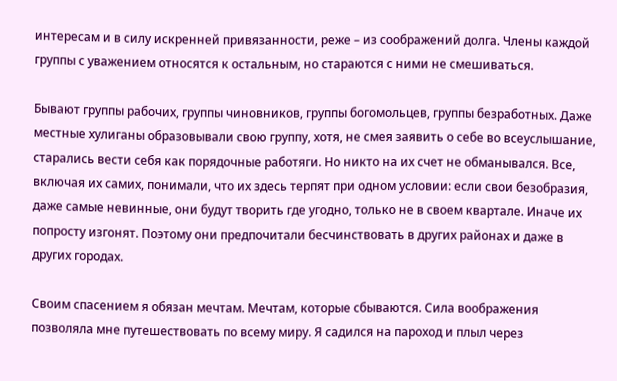интересам и в силу искренней привязанности, реже – из соображений долга. Члены каждой группы с уважением относятся к остальным, но стараются с ними не смешиваться.

Бывают группы рабочих, группы чиновников, группы богомольцев, группы безработных. Даже местные хулиганы образовывали свою группу, хотя, не смея заявить о себе во всеуслышание, старались вести себя как порядочные работяги. Но никто на их счет не обманывался. Все, включая их самих, понимали, что их здесь терпят при одном условии: если свои безобразия, даже самые невинные, они будут творить где угодно, только не в своем квартале. Иначе их попросту изгонят. Поэтому они предпочитали бесчинствовать в других районах и даже в других городах.

Своим спасением я обязан мечтам. Мечтам, которые сбываются. Сила воображения позволяла мне путешествовать по всему миру. Я садился на пароход и плыл через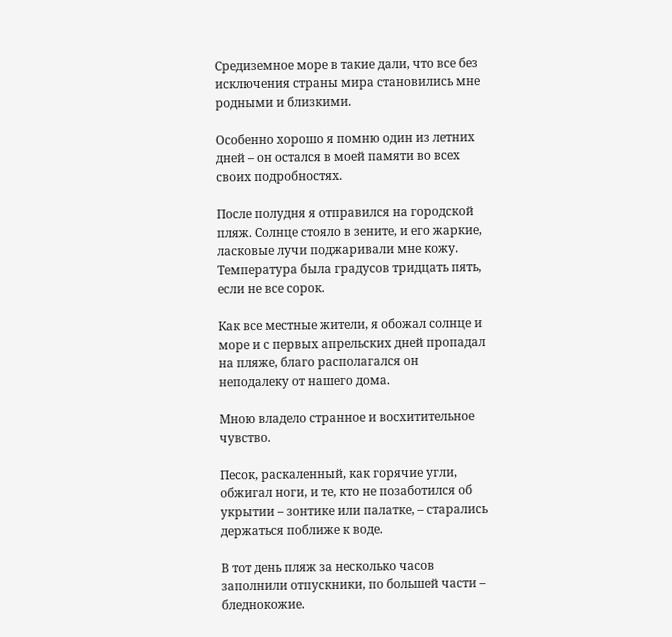Средиземное море в такие дали, что все без исключения страны мира становились мне родными и близкими.

Особенно хорошо я помню один из летних дней – он остался в моей памяти во всех своих подробностях.

После полудня я отправился на городской пляж. Солнце стояло в зените, и его жаркие, ласковые лучи поджаривали мне кожу. Температура была градусов тридцать пять, если не все сорок.

Как все местные жители, я обожал солнце и море и с первых апрельских дней пропадал на пляже, благо располагался он неподалеку от нашего дома.

Мною владело странное и восхитительное чувство.

Песок, раскаленный, как горячие угли, обжигал ноги, и те, кто не позаботился об укрытии – зонтике или палатке, – старались держаться поближе к воде.

В тот день пляж за несколько часов заполнили отпускники, по большей части – бледнокожие.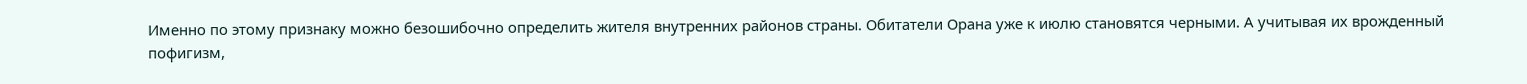Именно по этому признаку можно безошибочно определить жителя внутренних районов страны. Обитатели Орана уже к июлю становятся черными. А учитывая их врожденный пофигизм,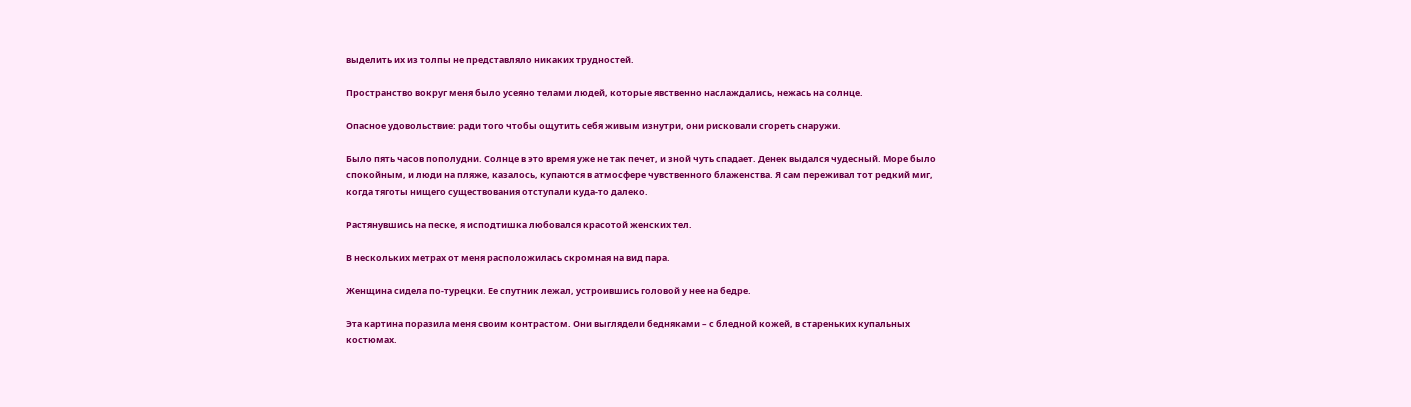выделить их из толпы не представляло никаких трудностей.

Пространство вокруг меня было усеяно телами людей, которые явственно наслаждались, нежась на солнце.

Опасное удовольствие: ради того чтобы ощутить себя живым изнутри, они рисковали сгореть снаружи.

Было пять часов пополудни. Солнце в это время уже не так печет, и зной чуть спадает. Денек выдался чудесный. Море было спокойным, и люди на пляже, казалось, купаются в атмосфере чувственного блаженства. Я сам переживал тот редкий миг, когда тяготы нищего существования отступали куда-то далеко.

Растянувшись на песке, я исподтишка любовался красотой женских тел.

В нескольких метрах от меня расположилась скромная на вид пара.

Женщина сидела по-турецки. Ее спутник лежал, устроившись головой у нее на бедре.

Эта картина поразила меня своим контрастом. Они выглядели бедняками – с бледной кожей, в стареньких купальных костюмах.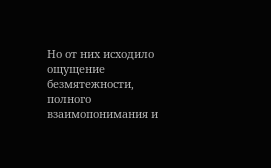Но от них исходило ощущение безмятежности, полного взаимопонимания и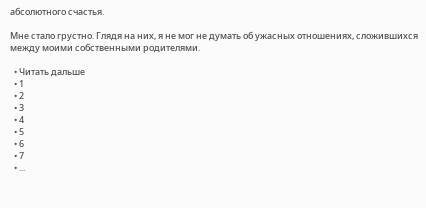абсолютного счастья.

Мне стало грустно. Глядя на них, я не мог не думать об ужасных отношениях, сложившихся между моими собственными родителями.

  • Читать дальше
  • 1
  • 2
  • 3
  • 4
  • 5
  • 6
  • 7
  • ...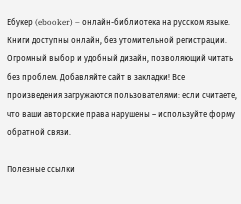Ебукер (ebooker) – онлайн-библиотека на русском языке. Книги доступны онлайн, без утомительной регистрации. Огромный выбор и удобный дизайн, позволяющий читать без проблем. Добавляйте сайт в закладки! Все произведения загружаются пользователями: если считаете, что ваши авторские права нарушены – используйте форму обратной связи.

Полезные ссылки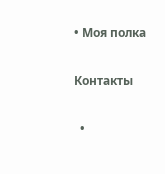• Моя полка

Контакты

  •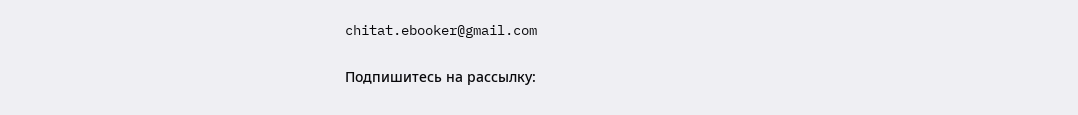chitat.ebooker@gmail.com

Подпишитесь на рассылку: